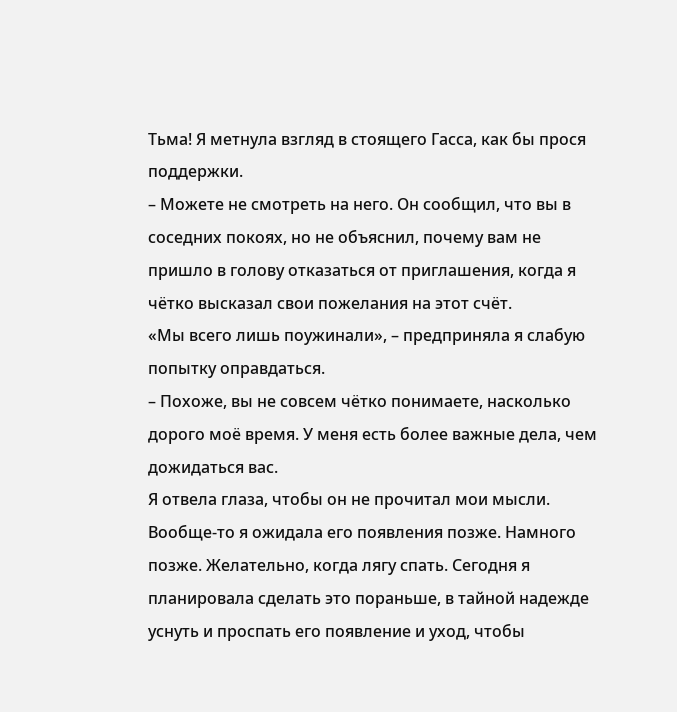Тьма! Я метнула взгляд в стоящего Гасса, как бы прося поддержки.
– Можете не смотреть на него. Он сообщил, что вы в соседних покоях, но не объяснил, почему вам не пришло в голову отказаться от приглашения, когда я чётко высказал свои пожелания на этот счёт.
«Мы всего лишь поужинали», – предприняла я слабую попытку оправдаться.
– Похоже, вы не совсем чётко понимаете, насколько дорого моё время. У меня есть более важные дела, чем дожидаться вас.
Я отвела глаза, чтобы он не прочитал мои мысли. Вообще-то я ожидала его появления позже. Намного позже. Желательно, когда лягу спать. Сегодня я планировала сделать это пораньше, в тайной надежде уснуть и проспать его появление и уход, чтобы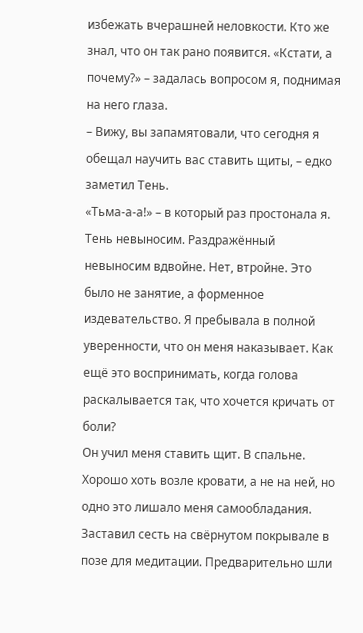избежать вчерашней неловкости. Кто же знал, что он так рано появится. «Кстати, а почему?» – задалась вопросом я, поднимая на него глаза.
– Вижу, вы запамятовали, что сегодня я обещал научить вас ставить щиты, – едко заметил Тень.
«Тьма-а-а!» – в который раз простонала я.
Тень невыносим. Раздражённый невыносим вдвойне. Нет, втройне. Это было не занятие, а форменное издевательство. Я пребывала в полной уверенности, что он меня наказывает. Как ещё это воспринимать, когда голова раскалывается так, что хочется кричать от боли?
Он учил меня ставить щит. В спальне. Хорошо хоть возле кровати, а не на ней, но одно это лишало меня самообладания. Заставил сесть на свёрнутом покрывале в позе для медитации. Предварительно шли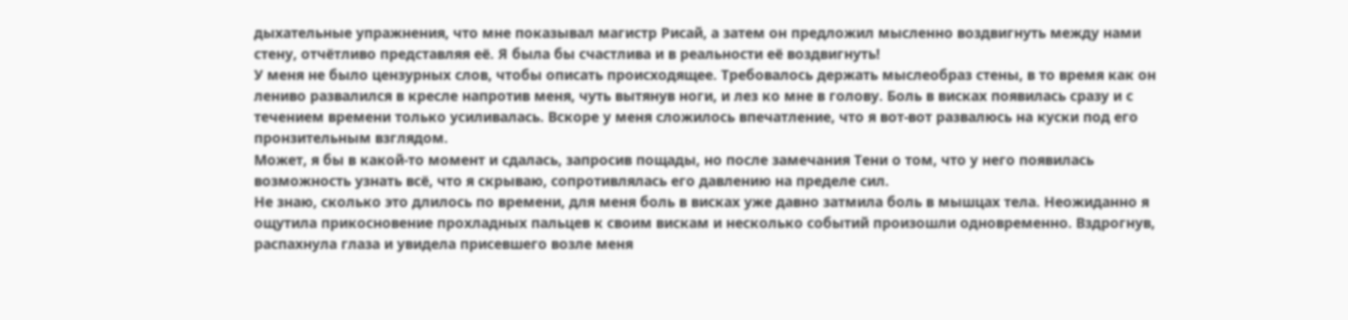дыхательные упражнения, что мне показывал магистр Рисай, а затем он предложил мысленно воздвигнуть между нами стену, отчётливо представляя её. Я была бы счастлива и в реальности её воздвигнуть!
У меня не было цензурных слов, чтобы описать происходящее. Требовалось держать мыслеобраз стены, в то время как он лениво развалился в кресле напротив меня, чуть вытянув ноги, и лез ко мне в голову. Боль в висках появилась сразу и с течением времени только усиливалась. Вскоре у меня сложилось впечатление, что я вот-вот развалюсь на куски под его пронзительным взглядом.
Может, я бы в какой-то момент и сдалась, запросив пощады, но после замечания Тени о том, что у него появилась возможность узнать всё, что я скрываю, сопротивлялась его давлению на пределе сил.
Не знаю, сколько это длилось по времени, для меня боль в висках уже давно затмила боль в мышцах тела. Неожиданно я ощутила прикосновение прохладных пальцев к своим вискам и несколько событий произошли одновременно. Вздрогнув, распахнула глаза и увидела присевшего возле меня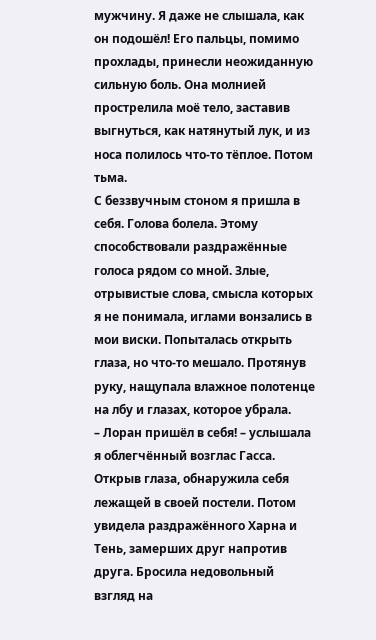мужчину. Я даже не слышала, как он подошёл! Его пальцы, помимо прохлады, принесли неожиданную сильную боль. Она молнией прострелила моё тело, заставив выгнуться, как натянутый лук, и из носа полилось что-то тёплое. Потом тьма.
С беззвучным стоном я пришла в себя. Голова болела. Этому способствовали раздражённые голоса рядом со мной. Злые, отрывистые слова, смысла которых я не понимала, иглами вонзались в мои виски. Попыталась открыть глаза, но что-то мешало. Протянув руку, нащупала влажное полотенце на лбу и глазах, которое убрала.
– Лоран пришёл в себя! – услышала я облегчённый возглас Гасса.
Открыв глаза, обнаружила себя лежащей в своей постели. Потом увидела раздражённого Харна и Тень, замерших друг напротив друга. Бросила недовольный взгляд на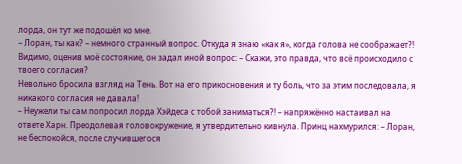лорда, он тут же подошёл ко мне.
– Лоран, ты как? – немного странный вопрос. Откуда я знаю «как я», когда голова не соображает?! Видимо, оценив моё состояние, он задал иной вопрос: – Скажи, это правда, что всё происходило с твоего согласия?
Невольно бросила взгляд на Тень. Вот на его прикосновения и ту боль, что за этим последовала, я никакого согласия не давала!
– Неужели ты сам попросил лорда Хэйдеса с тобой заниматься?! – напряжённо настаивал на ответе Харн. Преодолевая головокружение, я утвердительно кивнула. Принц нахмурился: – Лоран, не беспокойся, после случившегося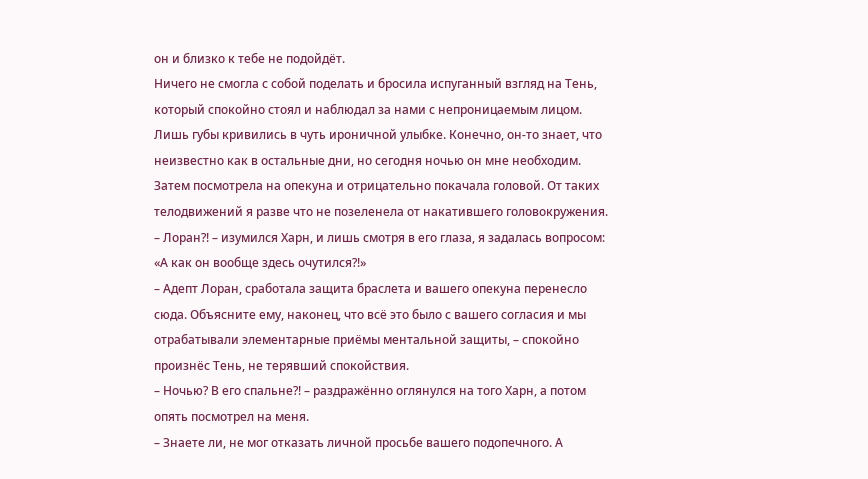он и близко к тебе не подойдёт.
Ничего не смогла с собой поделать и бросила испуганный взгляд на Тень, который спокойно стоял и наблюдал за нами с непроницаемым лицом. Лишь губы кривились в чуть ироничной улыбке. Конечно, он-то знает, что неизвестно как в остальные дни, но сегодня ночью он мне необходим. Затем посмотрела на опекуна и отрицательно покачала головой. От таких телодвижений я разве что не позеленела от накатившего головокружения.
– Лоран?! – изумился Харн, и лишь смотря в его глаза, я задалась вопросом: «А как он вообще здесь очутился?!»
– Адепт Лоран, сработала защита браслета и вашего опекуна перенесло сюда. Объясните ему, наконец, что всё это было с вашего согласия и мы отрабатывали элементарные приёмы ментальной защиты, – спокойно произнёс Тень, не терявший спокойствия.
– Ночью? В его спальне?! – раздражённо оглянулся на того Харн, а потом опять посмотрел на меня.
– Знаете ли, не мог отказать личной просьбе вашего подопечного. А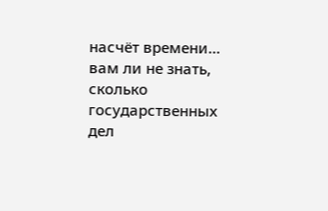насчёт времени… вам ли не знать, сколько государственных дел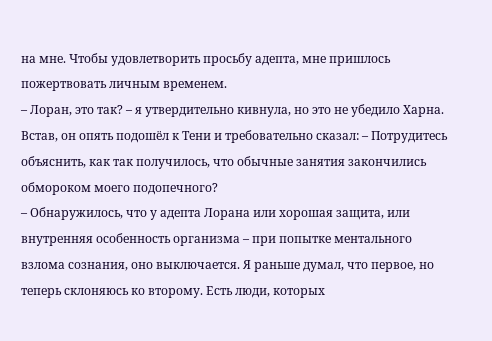на мне. Чтобы удовлетворить просьбу адепта, мне пришлось пожертвовать личным временем.
– Лоран, это так? – я утвердительно кивнула, но это не убедило Харна. Встав, он опять подошёл к Тени и требовательно сказал: – Потрудитесь объяснить, как так получилось, что обычные занятия закончились обмороком моего подопечного?
– Обнаружилось, что у адепта Лорана или хорошая защита, или внутренняя особенность организма – при попытке ментального взлома сознания, оно выключается. Я раньше думал, что первое, но теперь склоняюсь ко второму. Есть люди, которых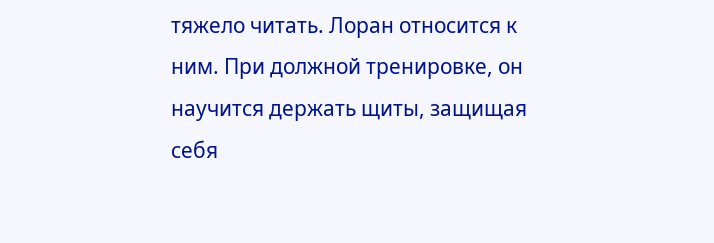тяжело читать. Лоран относится к ним. При должной тренировке, он научится держать щиты, защищая себя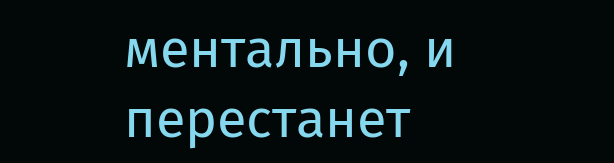ментально, и перестанет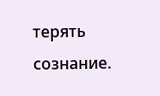терять сознание.